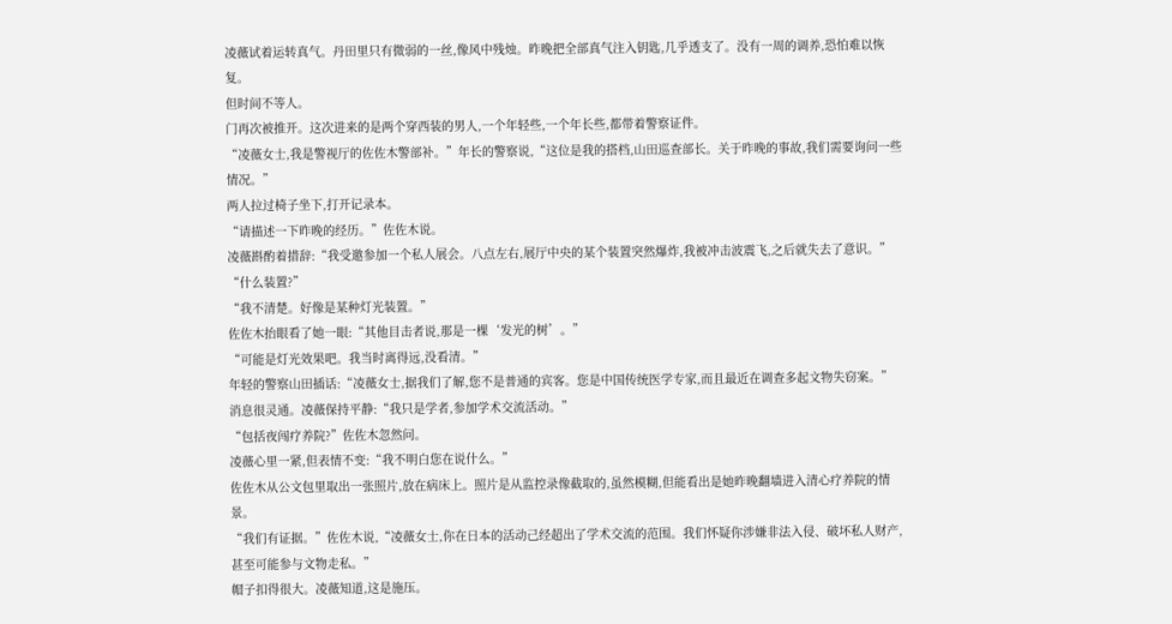凌薇试着运转真气。丹田里只有微弱的一丝,像风中残烛。昨晚把全部真气注入钥匙,几乎透支了。没有一周的调养,恐怕难以恢复。
但时间不等人。
门再次被推开。这次进来的是两个穿西装的男人,一个年轻些,一个年长些,都带着警察证件。
“凌薇女士,我是警视厅的佐佐木警部补。”年长的警察说,“这位是我的搭档,山田巡查部长。关于昨晚的事故,我们需要询问一些情况。”
两人拉过椅子坐下,打开记录本。
“请描述一下昨晚的经历。”佐佐木说。
凌薇斟酌着措辞:“我受邀参加一个私人展会。八点左右,展厅中央的某个装置突然爆炸,我被冲击波震飞,之后就失去了意识。”
“什么装置?”
“我不清楚。好像是某种灯光装置。”
佐佐木抬眼看了她一眼:“其他目击者说,那是一棵‘发光的树’。”
“可能是灯光效果吧。我当时离得远,没看清。”
年轻的警察山田插话:“凌薇女士,据我们了解,您不是普通的宾客。您是中国传统医学专家,而且最近在调查多起文物失窃案。”
消息很灵通。凌薇保持平静:“我只是学者,参加学术交流活动。”
“包括夜闯疗养院?”佐佐木忽然问。
凌薇心里一紧,但表情不变:“我不明白您在说什么。”
佐佐木从公文包里取出一张照片,放在病床上。照片是从监控录像截取的,虽然模糊,但能看出是她昨晚翻墙进入清心疗养院的情景。
“我们有证据。”佐佐木说,“凌薇女士,你在日本的活动己经超出了学术交流的范围。我们怀疑你涉嫌非法入侵、破坏私人财产,甚至可能参与文物走私。”
帽子扣得很大。凌薇知道,这是施压。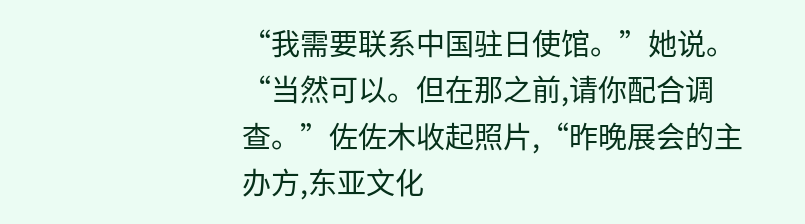“我需要联系中国驻日使馆。”她说。
“当然可以。但在那之前,请你配合调查。”佐佐木收起照片,“昨晚展会的主办方,东亚文化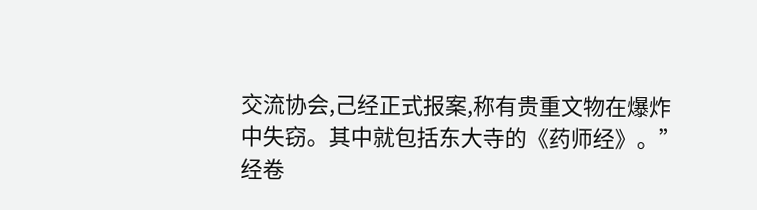交流协会,己经正式报案,称有贵重文物在爆炸中失窃。其中就包括东大寺的《药师经》。”
经卷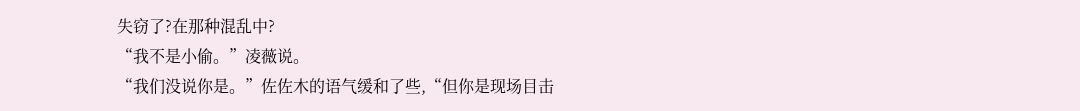失窃了?在那种混乱中?
“我不是小偷。”凌薇说。
“我们没说你是。”佐佐木的语气缓和了些,“但你是现场目击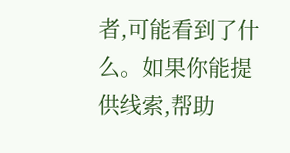者,可能看到了什么。如果你能提供线索,帮助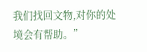我们找回文物,对你的处境会有帮助。”